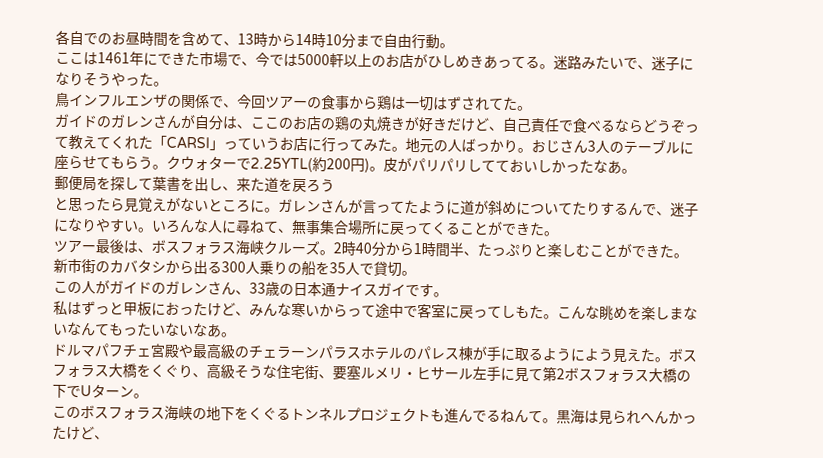各自でのお昼時間を含めて、13時から14時10分まで自由行動。
ここは1461年にできた市場で、今では5000軒以上のお店がひしめきあってる。迷路みたいで、迷子になりそうやった。
鳥インフルエンザの関係で、今回ツアーの食事から鶏は一切はずされてた。
ガイドのガレンさんが自分は、ここのお店の鶏の丸焼きが好きだけど、自己責任で食べるならどうぞって教えてくれた「CARSI」っていうお店に行ってみた。地元の人ばっかり。おじさん3人のテーブルに座らせてもらう。クウォターで2.25YTL(約200円)。皮がパリパリしてておいしかったなあ。
郵便局を探して葉書を出し、来た道を戻ろう
と思ったら見覚えがないところに。ガレンさんが言ってたように道が斜めについてたりするんで、迷子になりやすい。いろんな人に尋ねて、無事集合場所に戻ってくることができた。
ツアー最後は、ボスフォラス海峡クルーズ。2時40分から1時間半、たっぷりと楽しむことができた。新市街のカバタシから出る300人乗りの船を35人で貸切。
この人がガイドのガレンさん、33歳の日本通ナイスガイです。
私はずっと甲板におったけど、みんな寒いからって途中で客室に戻ってしもた。こんな眺めを楽しまないなんてもったいないなあ。
ドルマパフチェ宮殿や最高級のチェラーンパラスホテルのパレス棟が手に取るようによう見えた。ボスフォラス大橋をくぐり、高級そうな住宅街、要塞ルメリ・ヒサール左手に見て第2ボスフォラス大橋の下でUターン。
このボスフォラス海峡の地下をくぐるトンネルプロジェクトも進んでるねんて。黒海は見られへんかったけど、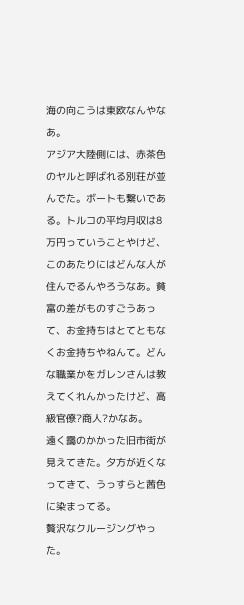海の向こうは東欧なんやなあ。
アジア大陸側には、赤茶色のヤルと呼ばれる別荘が並んでた。ボートも繋いである。トルコの平均月収は8万円っていうことやけど、このあたりにはどんな人が住んでるんやろうなあ。貧富の差がものすごうあって、お金持ちはとてともなくお金持ちやねんて。どんな職業かをガレンさんは教えてくれんかったけど、高級官僚?商人?かなあ。
遠く靄のかかった旧市街が見えてきた。夕方が近くなってきて、うっすらと茜色に染まってる。
贅沢なクルージングやった。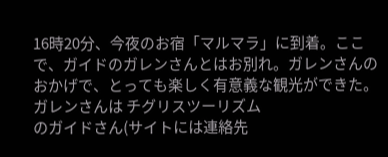16時20分、今夜のお宿「マルマラ」に到着。ここで、ガイドのガレンさんとはお別れ。ガレンさんのおかげで、とっても楽しく有意義な観光ができた。ガレンさんは チグリスツーリズム
のガイドさん(サイトには連絡先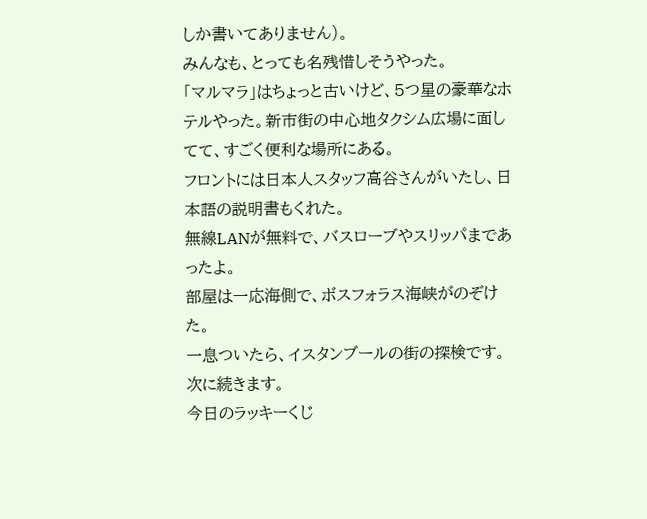しか書いてありません)。
みんなも、とっても名残惜しそうやった。
「マルマラ」はちょっと古いけど、5つ星の豪華なホテルやった。新市街の中心地タクシム広場に面してて、すごく便利な場所にある。
フロントには日本人スタッフ高谷さんがいたし、日本語の説明書もくれた。
無線LANが無料で、バスローブやスリッパまであったよ。
部屋は一応海側で、ボスフォラス海峡がのぞけた。
一息ついたら、イスタンブールの街の探検です。
次に続きます。
今日のラッキーくじ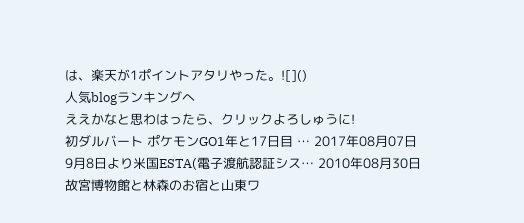は、楽天が1ポイントアタリやった。![]()
人気blogランキングへ
ええかなと思わはったら、クリックよろしゅうに!
初ダルバート ポケモンGO1年と17日目 … 2017年08月07日
9月8日より米国ESTA(電子渡航認証シス… 2010年08月30日
故宮博物館と林森のお宿と山東ワ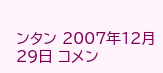ンタン 2007年12月29日 コメン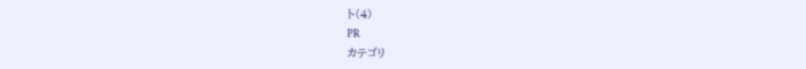ト(4)
PR
カテゴリ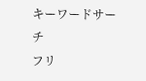キーワードサーチ
フリ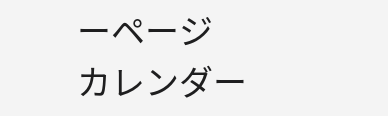ーページ
カレンダー